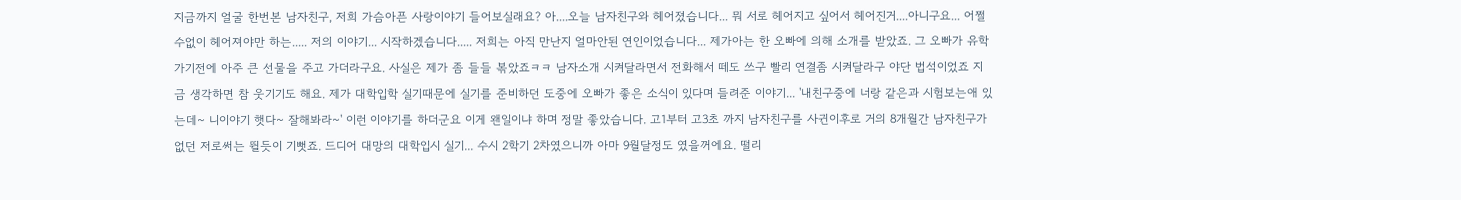지금까지 얼굴 한번본 남자친구, 저희 가슴아픈 사랑이야기 들어보실래요? 아....오늘 남자친구와 헤어졌습니다... 뭐 서로 헤어지고 싶어서 헤어진거....아니구요... 어쩔수없이 헤어져야만 하는..... 저의 이야기... 시작하겠습니다..... 저희는 아직 만난지 얼마안된 연인이었습니다... 제가아는 한 오빠에 의해 소개를 받았죠. 그 오빠가 유학가기전에 아주 큰 선물을 주고 가더라구요. 사실은 제가 좀 들들 볶았죠ㅋㅋ 남자소개 시켜달라면서 전화해서 떼도 쓰구 빨리 연결좀 시켜달라구 야단 법석이었죠 지금 생각하면 참 웃기기도 해요. 제가 대학입학 실기때문에 실기를 준비하던 도중에 오빠가 좋은 소식이 있다며 들려준 이야기... '내친구중에 너랑 같은과 시험보는애 있는데~ 니이야기 햇다~ 잘해봐라~' 이런 이야기를 하더군요 이게 왠일이냐 하며 정말 좋았습니다. 고1부터 고3초 까지 남자친구를 사귄이후로 거의 8개월간 남자친구가 없던 저로써는 뛸듯이 기뻣죠. 드디어 대망의 대학입시 실기... 수시 2학기 2차였으니까 아마 9월달정도 였을꺼에요. 떨리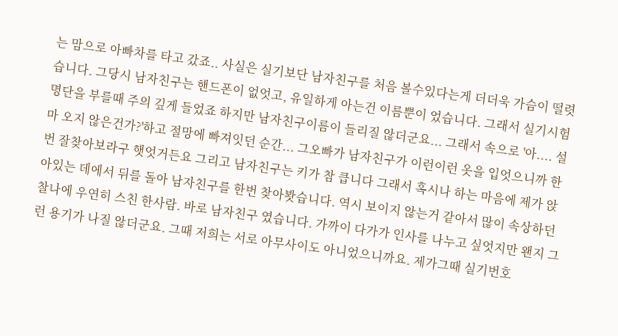는 맘으로 아빠차를 타고 갔죠.. 사실은 실기보단 남자친구를 처음 볼수있다는게 더더욱 가슴이 떨렷습니다. 그당시 남자친구는 핸드폰이 없엇고, 유일하게 아는건 이름뿐이 었습니다. 그래서 실기시험 명단을 부를때 주의 깊게 들었죠 하지만 남자친구이름이 들리질 않더군요... 그래서 속으로 '아.... 설마 오지 않은건가?'하고 절망에 빠져잇던 순간... 그오빠가 남자친구가 이런이런 옷을 입엇으니까 한번 잘찾아보라구 햇엇거든요 그리고 남자친구는 키가 참 큽니다 그래서 혹시나 하는 마음에 제가 앉아있는 데에서 뒤를 돌아 남자친구를 한번 찾아봣습니다. 역시 보이지 않는거 같아서 많이 속상하던 찰나에 우연히 스친 한사람. 바로 남자친구 였습니다. 가까이 다가가 인사를 나누고 싶엇지만 왠지 그런 용기가 나질 않더군요. 그때 저희는 서로 아무사이도 아니었으니까요. 제가그때 실기번호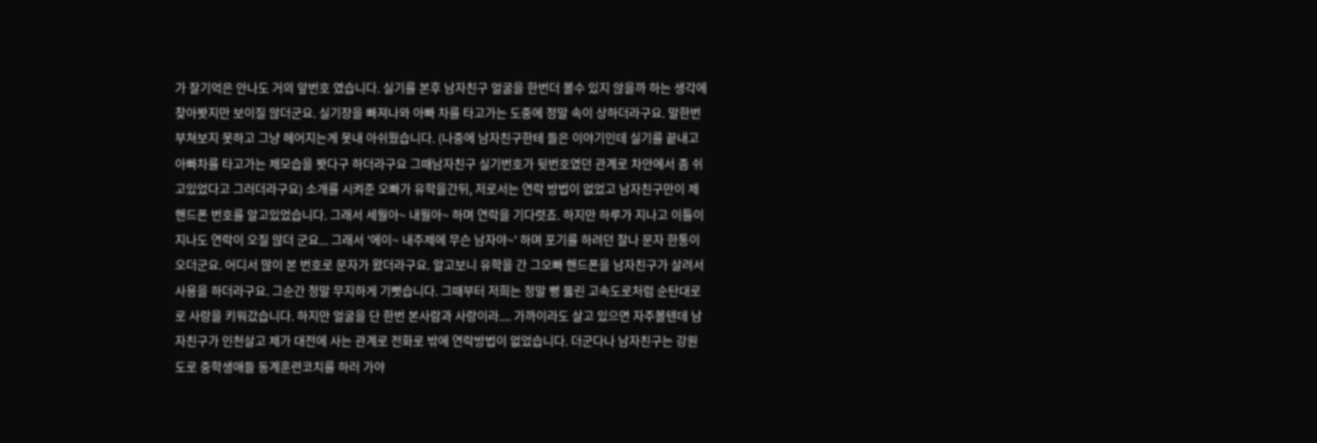가 잘기억은 안나도 거의 앞번호 였습니다. 실기를 본후 남자친구 얼굴을 한번더 볼수 있지 않을까 하는 생각에 찾아봣지만 보이질 않더군요. 실기장을 빠져나와 아빠 차를 타고가는 도중에 정말 속이 상하더라구요. 말한번 부쳐보지 못하고 그냥 헤어지는게 못내 아쉬웠습니다. (나중에 남자친구한테 들은 이야기인데 실기를 끝내고 아빠차를 타고가는 제모습을 봣다구 하더라구요 그때남자친구 실기번호가 뒷번호였던 관계로 차안에서 좀 쉬고있었다고 그러더라구요) 소개를 시켜준 오빠가 유학을간뒤, 저로서는 연락 방법이 없었고 남자친구만이 제 핸드폰 번호를 알고있었습니다. 그래서 세월아~ 내월아~ 하며 연락을 기다렷죠. 하지만 하루가 지나고 이틀이 지나도 연락이 오질 않더 군요... 그래서 '에이~ 내주제에 무슨 남자야~' 하며 포기를 하려던 찰나 문자 한통이 오더군요. 어디서 많이 본 번호로 문자가 왔더라구요. 알고보니 유학을 간 그오빠 핸드폰을 남자친구가 살려서 사용을 하더라구요. 그순간 정말 무지하게 기뻣습니다. 그때부터 저희는 정말 뻥 뚫린 고속도로처럼 순탄대로로 사랑을 키워갔습니다. 하지만 얼굴을 단 한번 본사람과 사랑이라.... 가까이라도 살고 있으면 자주볼텐데 남자친구가 인천살고 제가 대전에 사는 관계로 전화로 밖에 연락방법이 없었습니다. 더군다나 남자친구는 강원도로 중학생애들 동계훈련코치를 하러 가야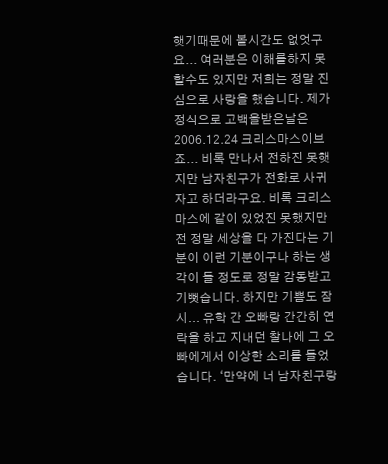햇기때문에 볼시간도 없엇구요... 여러분은 이해를하지 못할수도 있지만 저희는 정말 진심으로 사랑을 했습니다. 제가 정식으로 고백을받은날은 2006.12.24 크리스마스이브죠... 비록 만나서 전하진 못햇지만 남자친구가 전화로 사귀자고 하더라구요. 비록 크리스마스에 같이 있었진 못했지만 전 정말 세상을 다 가진다는 기분이 이런 기분이구나 하는 생각이 들 정도로 정말 감동받고 기뻣습니다. 하지만 기쁨도 잠시... 유학 간 오빠랑 간간히 연락을 하고 지내던 찰나에 그 오빠에게서 이상한 소리를 들었습니다. ‘만약에 너 남자친구랑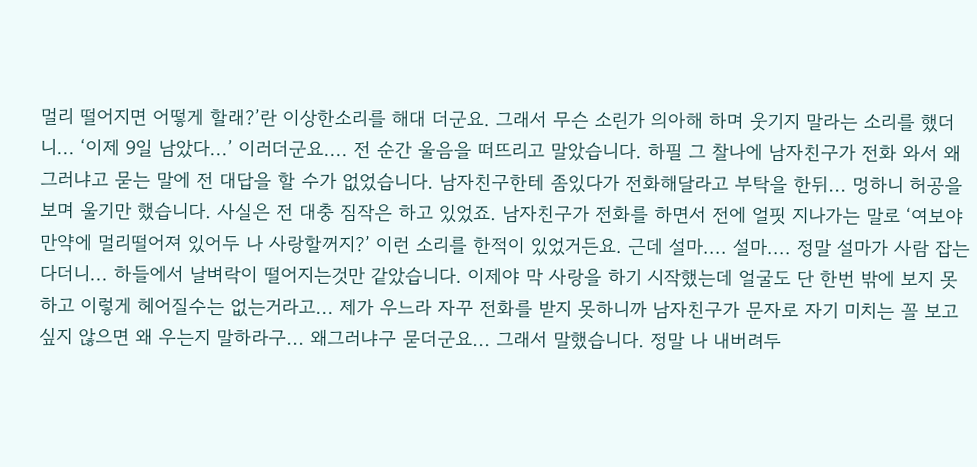멀리 떨어지면 어떻게 할래?’란 이상한소리를 해대 더군요. 그래서 무슨 소린가 의아해 하며 웃기지 말라는 소리를 했더니... ‘이제 9일 남았다...’ 이러더군요.... 전 순간 울음을 떠뜨리고 말았습니다. 하필 그 찰나에 남자친구가 전화 와서 왜 그러냐고 묻는 말에 전 대답을 할 수가 없었습니다. 남자친구한테 좀있다가 전화해달라고 부탁을 한뒤... 멍하니 허공을 보며 울기만 했습니다. 사실은 전 대충 짐작은 하고 있었죠. 남자친구가 전화를 하면서 전에 얼핏 지나가는 말로 ‘여보야 만약에 멀리떨어져 있어두 나 사랑할꺼지?’ 이런 소리를 한적이 있었거든요. 근데 설마.... 설마.... 정말 설마가 사람 잡는 다더니... 하들에서 날벼락이 떨어지는것만 같았습니다. 이제야 막 사랑을 하기 시작했는데 얼굴도 단 한번 밖에 보지 못하고 이렇게 헤어질수는 없는거라고... 제가 우느라 자꾸 전화를 받지 못하니까 남자친구가 문자로 자기 미치는 꼴 보고 싶지 않으면 왜 우는지 말하라구... 왜그러냐구 묻더군요... 그래서 말했습니다. 정말 나 내버려두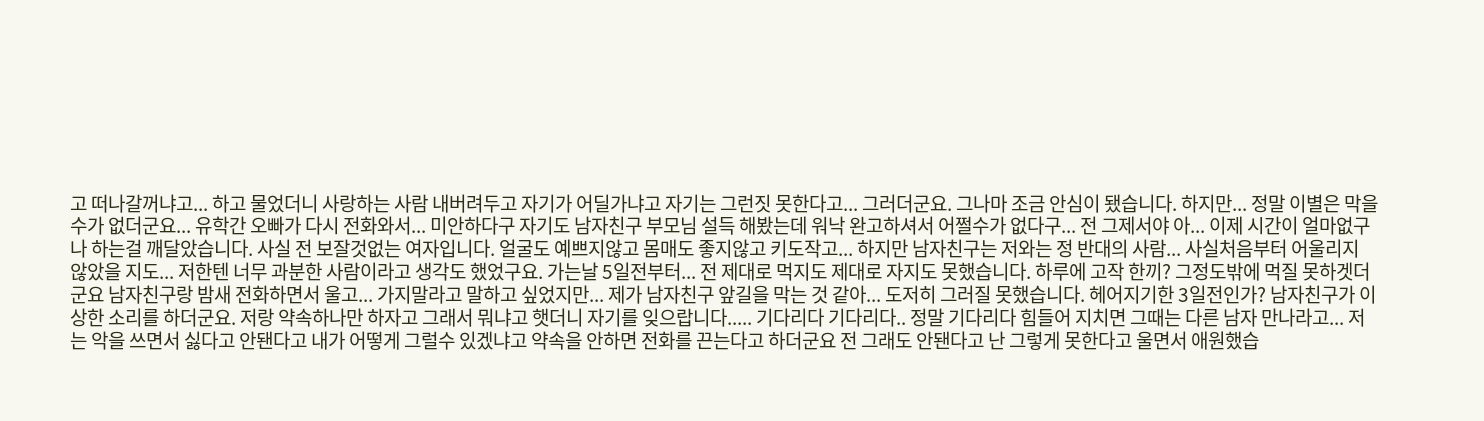고 떠나갈꺼냐고... 하고 물었더니 사랑하는 사람 내버려두고 자기가 어딜가냐고 자기는 그런짓 못한다고... 그러더군요. 그나마 조금 안심이 됐습니다. 하지만... 정말 이별은 막을 수가 없더군요... 유학간 오빠가 다시 전화와서... 미안하다구 자기도 남자친구 부모님 설득 해봤는데 워낙 완고하셔서 어쩔수가 없다구... 전 그제서야 아... 이제 시간이 얼마없구나 하는걸 깨달았습니다. 사실 전 보잘것없는 여자입니다. 얼굴도 예쁘지않고 몸매도 좋지않고 키도작고... 하지만 남자친구는 저와는 정 반대의 사람... 사실처음부터 어울리지 않았을 지도... 저한텐 너무 과분한 사람이라고 생각도 했었구요. 가는날 5일전부터... 전 제대로 먹지도 제대로 자지도 못했습니다. 하루에 고작 한끼? 그정도밖에 먹질 못하겟더군요 남자친구랑 밤새 전화하면서 울고... 가지말라고 말하고 싶었지만... 제가 남자친구 앞길을 막는 것 같아... 도저히 그러질 못했습니다. 헤어지기한 3일전인가? 남자친구가 이상한 소리를 하더군요. 저랑 약속하나만 하자고 그래서 뭐냐고 햇더니 자기를 잊으랍니다..... 기다리다 기다리다.. 정말 기다리다 힘들어 지치면 그때는 다른 남자 만나라고... 저는 악을 쓰면서 싫다고 안됀다고 내가 어떻게 그럴수 있겠냐고 약속을 안하면 전화를 끈는다고 하더군요 전 그래도 안됀다고 난 그렇게 못한다고 울면서 애원했습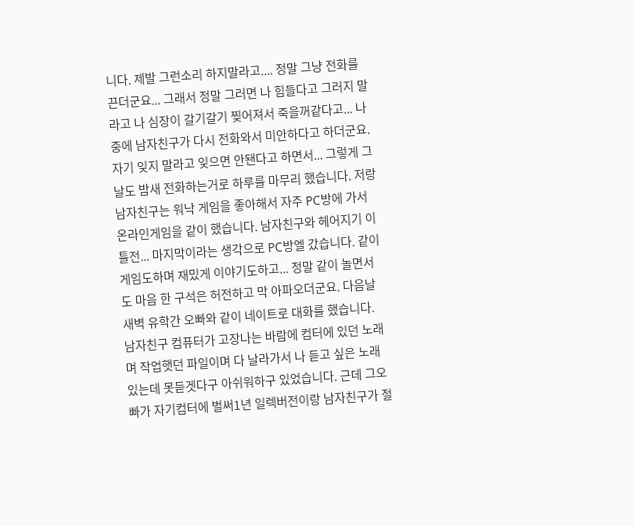니다. 제발 그런소리 하지말라고.... 정말 그냥 전화를 끈더군요... 그래서 정말 그러면 나 힘들다고 그러지 말라고 나 심장이 갈기갈기 찢어져서 죽을꺼같다고... 나중에 남자친구가 다시 전화와서 미안하다고 하더군요. 자기 잊지 말라고 잊으면 안됀다고 하면서... 그렇게 그날도 밤새 전화하는거로 하루를 마무리 했습니다. 저랑 남자친구는 워낙 게임을 좋아해서 자주 PC방에 가서 온라인게임을 같이 했습니다. 남자친구와 헤어지기 이틀전... 마지막이라는 생각으로 PC방엘 갔습니다. 같이 게임도하며 재밌게 이야기도하고... 정말 같이 놀면서도 마음 한 구석은 허전하고 막 아파오더군요. 다음날 새벽 유학간 오빠와 같이 네이트로 대화를 했습니다. 남자친구 컴퓨터가 고장나는 바람에 컴터에 있던 노래며 작업햇던 파일이며 다 날라가서 나 듣고 싶은 노래 있는데 못듣겟다구 아쉬워하구 있었습니다. 근데 그오빠가 자기컴터에 벌써1년 일렉버전이랑 남자친구가 절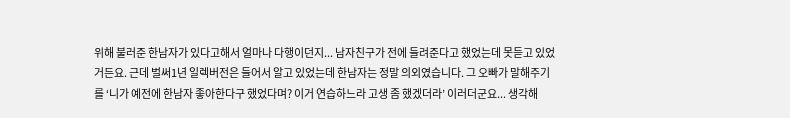위해 불러준 한남자가 있다고해서 얼마나 다행이던지... 남자친구가 전에 들려준다고 했었는데 못듣고 있었거든요. 근데 벌써1년 일렉버전은 들어서 알고 있었는데 한남자는 정말 의외였습니다. 그 오빠가 말해주기를 ‘니가 예전에 한남자 좋아한다구 했었다며? 이거 연습하느라 고생 좀 했겠더라’ 이러더군요... 생각해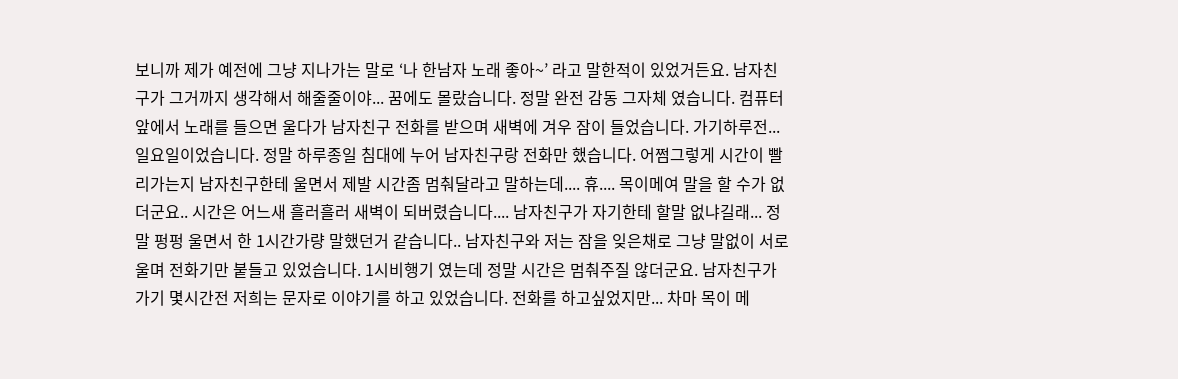보니까 제가 예전에 그냥 지나가는 말로 ‘나 한남자 노래 좋아~’ 라고 말한적이 있었거든요. 남자친구가 그거까지 생각해서 해줄줄이야... 꿈에도 몰랐습니다. 정말 완전 감동 그자체 였습니다. 컴퓨터 앞에서 노래를 들으면 울다가 남자친구 전화를 받으며 새벽에 겨우 잠이 들었습니다. 가기하루전... 일요일이었습니다. 정말 하루종일 침대에 누어 남자친구랑 전화만 했습니다. 어쩜그렇게 시간이 빨리가는지 남자친구한테 울면서 제발 시간좀 멈춰달라고 말하는데.... 휴.... 목이메여 말을 할 수가 없더군요.. 시간은 어느새 흘러흘러 새벽이 되버렸습니다.... 남자친구가 자기한테 할말 없냐길래... 정말 펑펑 울면서 한 1시간가량 말했던거 같습니다.. 남자친구와 저는 잠을 잊은채로 그냥 말없이 서로 울며 전화기만 붙들고 있었습니다. 1시비행기 였는데 정말 시간은 멈춰주질 않더군요. 남자친구가 가기 몇시간전 저희는 문자로 이야기를 하고 있었습니다. 전화를 하고싶었지만... 차마 목이 메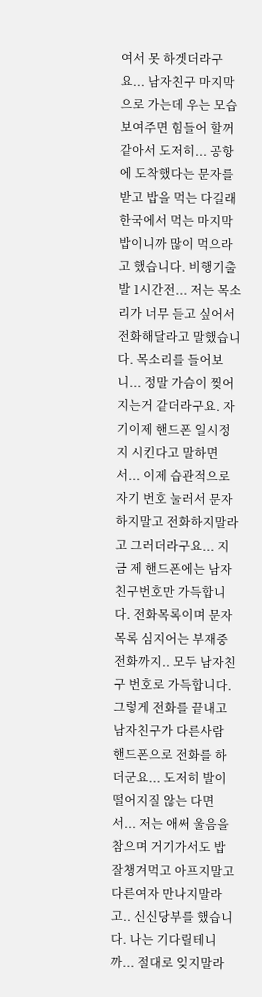여서 못 하겟더라구요... 남자친구 마지막으로 가는데 우는 모습보여주면 힘들어 할꺼같아서 도저히... 공항에 도착했다는 문자를 받고 밥을 먹는 다길래 한국에서 먹는 마지막 밥이니까 많이 먹으라고 했습니다. 비행기출발 1시간전... 저는 목소리가 너무 듣고 싶어서 전화해달라고 말했습니다. 목소리를 들어보니... 정말 가슴이 찢어지는거 같더라구요. 자기이제 핸드폰 일시정지 시킨다고 말하면서... 이제 습관적으로 자기 번호 눌러서 문자하지말고 전화하지말라고 그러더라구요... 지금 제 핸드폰에는 남자친구번호만 가득합니다. 전화목록이며 문자목록 심지어는 부재중전화까지.. 모두 남자친구 번호로 가득합니다. 그렇게 전화를 끝내고 남자친구가 다른사람 핸드폰으로 전화를 하더군요... 도저히 발이 떨어지질 않는 다면서... 저는 애써 울음을 참으며 거기가서도 밥잘챙겨먹고 아프지말고 다른여자 만나지말라고.. 신신당부를 했습니다. 나는 기다릴테니까... 절대로 잊지말라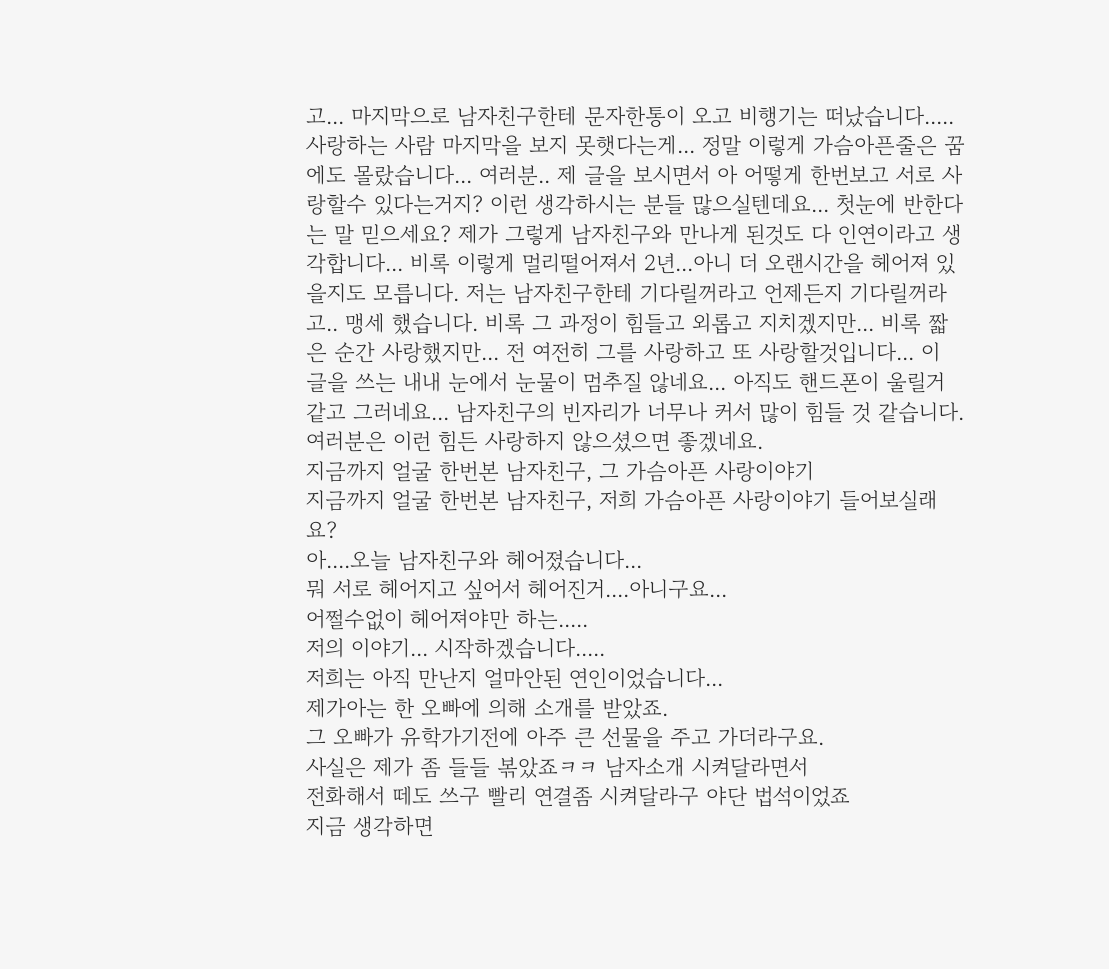고... 마지막으로 남자친구한테 문자한통이 오고 비행기는 떠났습니다..... 사랑하는 사람 마지막을 보지 못햇다는게... 정말 이렇게 가슴아픈줄은 꿈에도 몰랐습니다... 여러분.. 제 글을 보시면서 아 어떻게 한번보고 서로 사랑할수 있다는거지? 이런 생각하시는 분들 많으실텐데요... 첫눈에 반한다는 말 믿으세요? 제가 그렇게 남자친구와 만나게 된것도 다 인연이라고 생각합니다... 비록 이렇게 멀리떨어져서 2년...아니 더 오랜시간을 헤어져 있을지도 모릅니다. 저는 남자친구한테 기다릴꺼라고 언제든지 기다릴꺼라고.. 맹세 했습니다. 비록 그 과정이 힘들고 외롭고 지치겠지만... 비록 짧은 순간 사랑했지만... 전 여전히 그를 사랑하고 또 사랑할것입니다... 이 글을 쓰는 내내 눈에서 눈물이 멈추질 않네요... 아직도 핸드폰이 울릴거 같고 그러네요... 남자친구의 빈자리가 너무나 커서 많이 힘들 것 같습니다. 여러분은 이런 힘든 사랑하지 않으셨으면 좋겠네요.
지금까지 얼굴 한번본 남자친구, 그 가슴아픈 사랑이야기
지금까지 얼굴 한번본 남자친구, 저희 가슴아픈 사랑이야기 들어보실래요?
아....오늘 남자친구와 헤어졌습니다...
뭐 서로 헤어지고 싶어서 헤어진거....아니구요...
어쩔수없이 헤어져야만 하는.....
저의 이야기... 시작하겠습니다.....
저희는 아직 만난지 얼마안된 연인이었습니다...
제가아는 한 오빠에 의해 소개를 받았죠.
그 오빠가 유학가기전에 아주 큰 선물을 주고 가더라구요.
사실은 제가 좀 들들 볶았죠ㅋㅋ 남자소개 시켜달라면서
전화해서 떼도 쓰구 빨리 연결좀 시켜달라구 야단 법석이었죠
지금 생각하면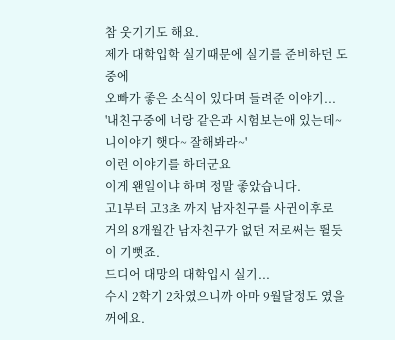참 웃기기도 해요.
제가 대학입학 실기때문에 실기를 준비하던 도중에
오빠가 좋은 소식이 있다며 들려준 이야기...
'내친구중에 너랑 같은과 시험보는애 있는데~ 니이야기 햇다~ 잘해봐라~'
이런 이야기를 하더군요
이게 왠일이냐 하며 정말 좋았습니다.
고1부터 고3초 까지 남자친구를 사귄이후로
거의 8개월간 남자친구가 없던 저로써는 뛸듯이 기뻣죠.
드디어 대망의 대학입시 실기...
수시 2학기 2차였으니까 아마 9월달정도 였을꺼에요.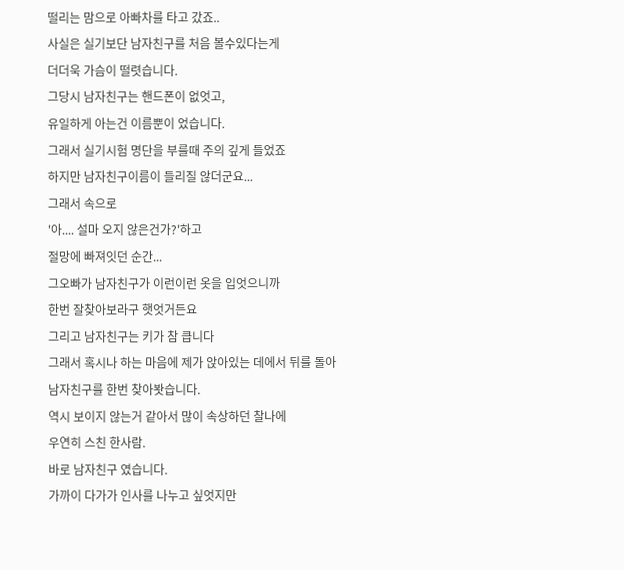떨리는 맘으로 아빠차를 타고 갔죠..
사실은 실기보단 남자친구를 처음 볼수있다는게
더더욱 가슴이 떨렷습니다.
그당시 남자친구는 핸드폰이 없엇고,
유일하게 아는건 이름뿐이 었습니다.
그래서 실기시험 명단을 부를때 주의 깊게 들었죠
하지만 남자친구이름이 들리질 않더군요...
그래서 속으로
'아.... 설마 오지 않은건가?'하고
절망에 빠져잇던 순간...
그오빠가 남자친구가 이런이런 옷을 입엇으니까
한번 잘찾아보라구 햇엇거든요
그리고 남자친구는 키가 참 큽니다
그래서 혹시나 하는 마음에 제가 앉아있는 데에서 뒤를 돌아
남자친구를 한번 찾아봣습니다.
역시 보이지 않는거 같아서 많이 속상하던 찰나에
우연히 스친 한사람.
바로 남자친구 였습니다.
가까이 다가가 인사를 나누고 싶엇지만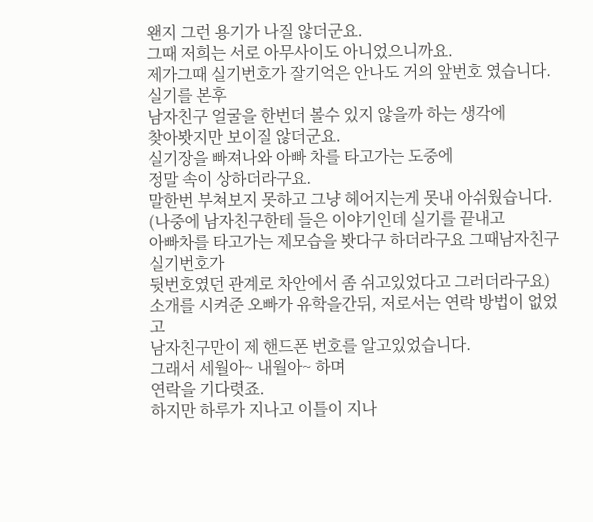왠지 그런 용기가 나질 않더군요.
그때 저희는 서로 아무사이도 아니었으니까요.
제가그때 실기번호가 잘기억은 안나도 거의 앞번호 였습니다.
실기를 본후
남자친구 얼굴을 한번더 볼수 있지 않을까 하는 생각에
찾아봣지만 보이질 않더군요.
실기장을 빠져나와 아빠 차를 타고가는 도중에
정말 속이 상하더라구요.
말한번 부쳐보지 못하고 그냥 헤어지는게 못내 아쉬웠습니다.
(나중에 남자친구한테 들은 이야기인데 실기를 끝내고
아빠차를 타고가는 제모습을 봣다구 하더라구요 그때남자친구 실기번호가
뒷번호였던 관계로 차안에서 좀 쉬고있었다고 그러더라구요)
소개를 시켜준 오빠가 유학을간뒤, 저로서는 연락 방법이 없었고
남자친구만이 제 핸드폰 번호를 알고있었습니다.
그래서 세월아~ 내월아~ 하며
연락을 기다렷죠.
하지만 하루가 지나고 이틀이 지나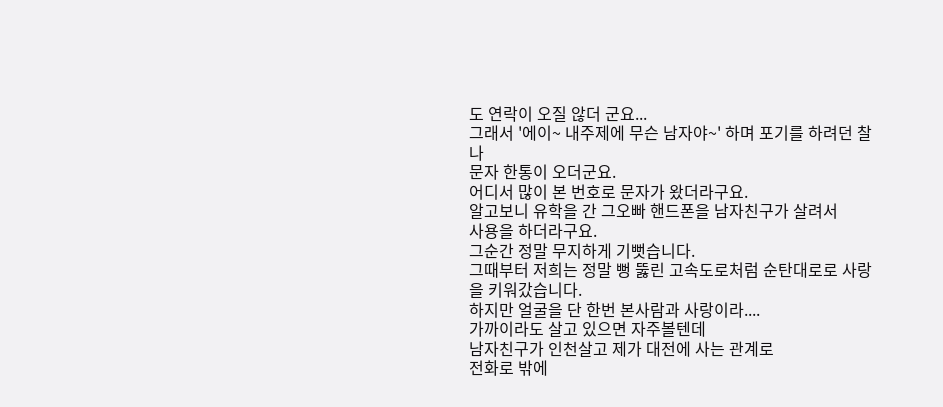도 연락이 오질 않더 군요...
그래서 '에이~ 내주제에 무슨 남자야~' 하며 포기를 하려던 찰나
문자 한통이 오더군요.
어디서 많이 본 번호로 문자가 왔더라구요.
알고보니 유학을 간 그오빠 핸드폰을 남자친구가 살려서
사용을 하더라구요.
그순간 정말 무지하게 기뻣습니다.
그때부터 저희는 정말 뻥 뚫린 고속도로처럼 순탄대로로 사랑을 키워갔습니다.
하지만 얼굴을 단 한번 본사람과 사랑이라....
가까이라도 살고 있으면 자주볼텐데
남자친구가 인천살고 제가 대전에 사는 관계로
전화로 밖에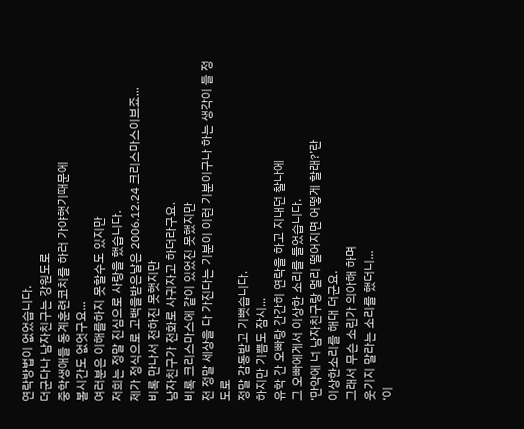연락방법이 없었습니다.
더군다나 남자친구는 강원도로
중학생애들 동계훈련코치를 하러 가야햇기때문에
볼시간도 없엇구요...
여러분은 이해를하지 못할수도 있지만
저희는 정말 진심으로 사랑을 했습니다.
제가 정식으로 고백을받은날은 2006.12.24 크리스마스이브죠...
비록 만나서 전하진 못햇지만
남자친구가 전화로 사귀자고 하더라구요.
비록 크리스마스에 같이 있었진 못했지만
전 정말 세상을 다 가진다는 기분이 이런 기분이구나 하는 생각이 들 정도로
정말 감동받고 기뻣습니다.
하지만 기쁨도 잠시...
유학 간 오빠랑 간간히 연락을 하고 지내던 찰나에
그 오빠에게서 이상한 소리를 들었습니다.
‘만약에 너 남자친구랑 멀리 떨어지면 어떻게 할래?’란
이상한소리를 해대 더군요.
그래서 무슨 소린가 의아해 하며
웃기지 말라는 소리를 했더니...
‘이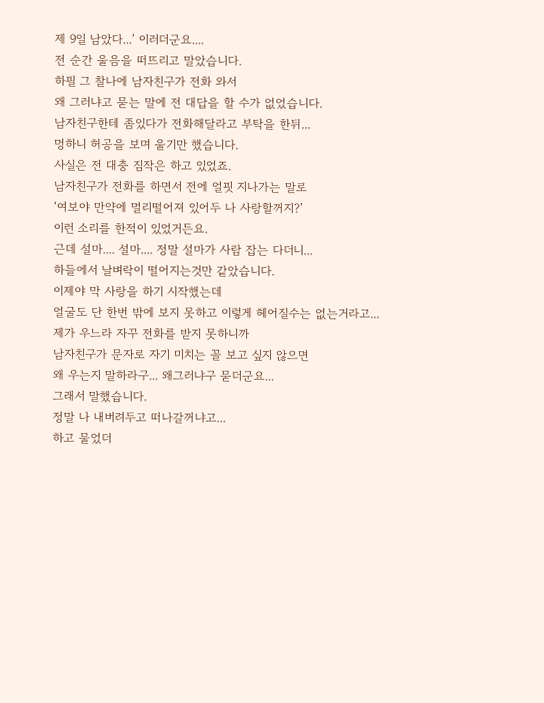제 9일 남았다...’ 이러더군요....
전 순간 울음을 떠뜨리고 말았습니다.
하필 그 찰나에 남자친구가 전화 와서
왜 그러냐고 묻는 말에 전 대답을 할 수가 없었습니다.
남자친구한테 좀있다가 전화해달라고 부탁을 한뒤...
멍하니 허공을 보며 울기만 했습니다.
사실은 전 대충 짐작은 하고 있었죠.
남자친구가 전화를 하면서 전에 얼핏 지나가는 말로
‘여보야 만약에 멀리떨어져 있어두 나 사랑할꺼지?’
이런 소리를 한적이 있었거든요.
근데 설마.... 설마.... 정말 설마가 사람 잡는 다더니...
하들에서 날벼락이 떨어지는것만 같았습니다.
이제야 막 사랑을 하기 시작했는데
얼굴도 단 한번 밖에 보지 못하고 이렇게 헤어질수는 없는거라고...
제가 우느라 자꾸 전화를 받지 못하니까
남자친구가 문자로 자기 미치는 꼴 보고 싶지 않으면
왜 우는지 말하라구... 왜그러냐구 묻더군요...
그래서 말했습니다.
정말 나 내버려두고 떠나갈꺼냐고...
하고 물었더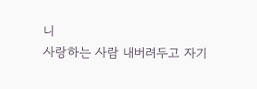니
사랑하는 사람 내버려두고 자기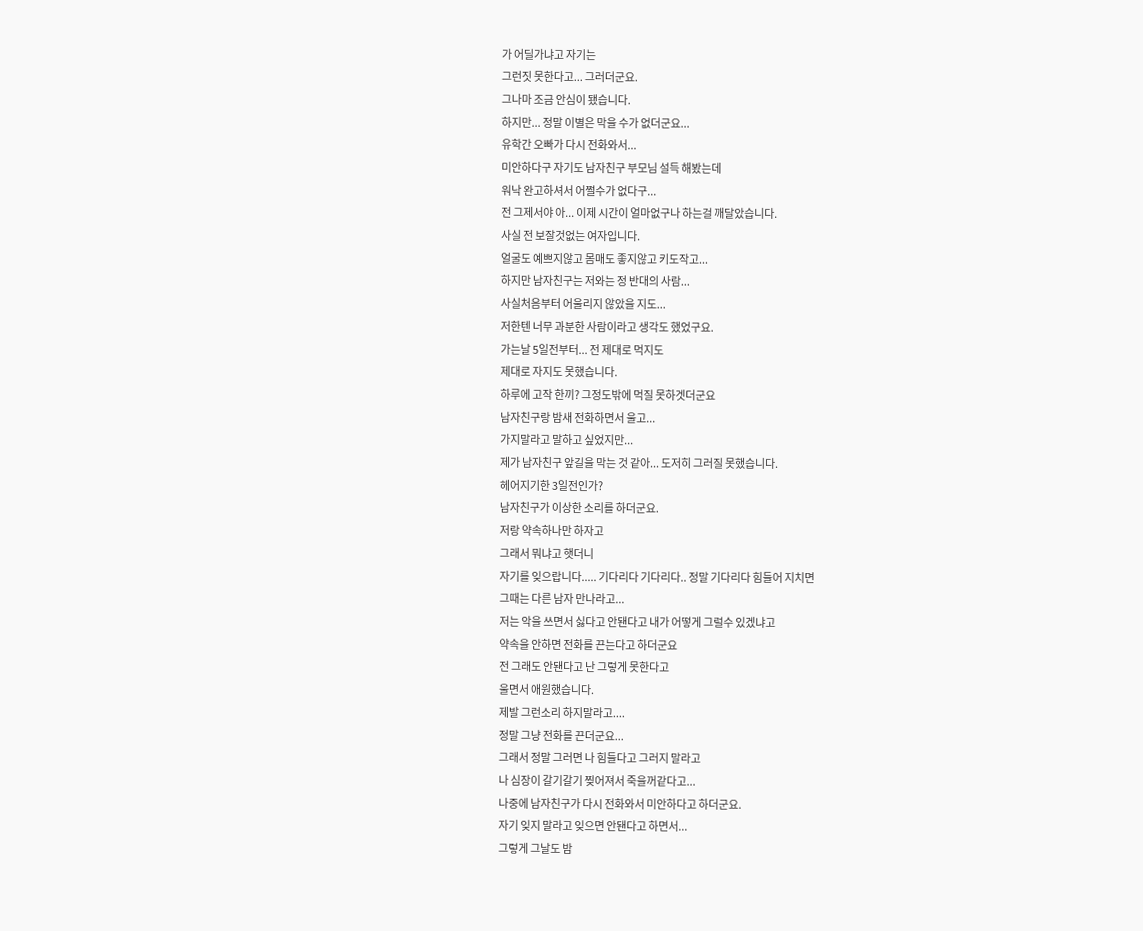가 어딜가냐고 자기는
그런짓 못한다고... 그러더군요.
그나마 조금 안심이 됐습니다.
하지만... 정말 이별은 막을 수가 없더군요...
유학간 오빠가 다시 전화와서...
미안하다구 자기도 남자친구 부모님 설득 해봤는데
워낙 완고하셔서 어쩔수가 없다구...
전 그제서야 아... 이제 시간이 얼마없구나 하는걸 깨달았습니다.
사실 전 보잘것없는 여자입니다.
얼굴도 예쁘지않고 몸매도 좋지않고 키도작고...
하지만 남자친구는 저와는 정 반대의 사람...
사실처음부터 어울리지 않았을 지도...
저한텐 너무 과분한 사람이라고 생각도 했었구요.
가는날 5일전부터... 전 제대로 먹지도
제대로 자지도 못했습니다.
하루에 고작 한끼? 그정도밖에 먹질 못하겟더군요
남자친구랑 밤새 전화하면서 울고...
가지말라고 말하고 싶었지만...
제가 남자친구 앞길을 막는 것 같아... 도저히 그러질 못했습니다.
헤어지기한 3일전인가?
남자친구가 이상한 소리를 하더군요.
저랑 약속하나만 하자고
그래서 뭐냐고 햇더니
자기를 잊으랍니다..... 기다리다 기다리다.. 정말 기다리다 힘들어 지치면
그때는 다른 남자 만나라고...
저는 악을 쓰면서 싫다고 안됀다고 내가 어떻게 그럴수 있겠냐고
약속을 안하면 전화를 끈는다고 하더군요
전 그래도 안됀다고 난 그렇게 못한다고
울면서 애원했습니다.
제발 그런소리 하지말라고....
정말 그냥 전화를 끈더군요...
그래서 정말 그러면 나 힘들다고 그러지 말라고
나 심장이 갈기갈기 찢어져서 죽을꺼같다고...
나중에 남자친구가 다시 전화와서 미안하다고 하더군요.
자기 잊지 말라고 잊으면 안됀다고 하면서...
그렇게 그날도 밤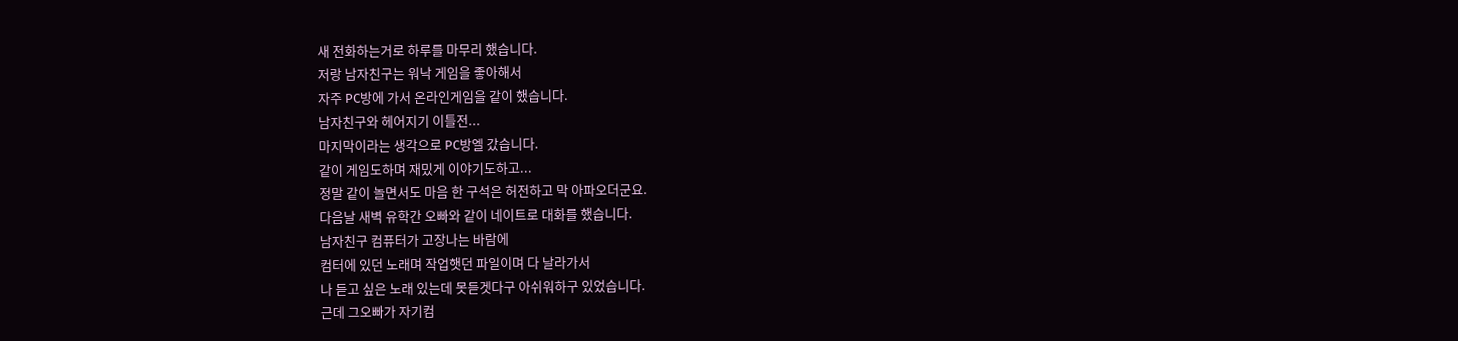새 전화하는거로 하루를 마무리 했습니다.
저랑 남자친구는 워낙 게임을 좋아해서
자주 PC방에 가서 온라인게임을 같이 했습니다.
남자친구와 헤어지기 이틀전...
마지막이라는 생각으로 PC방엘 갔습니다.
같이 게임도하며 재밌게 이야기도하고...
정말 같이 놀면서도 마음 한 구석은 허전하고 막 아파오더군요.
다음날 새벽 유학간 오빠와 같이 네이트로 대화를 했습니다.
남자친구 컴퓨터가 고장나는 바람에
컴터에 있던 노래며 작업햇던 파일이며 다 날라가서
나 듣고 싶은 노래 있는데 못듣겟다구 아쉬워하구 있었습니다.
근데 그오빠가 자기컴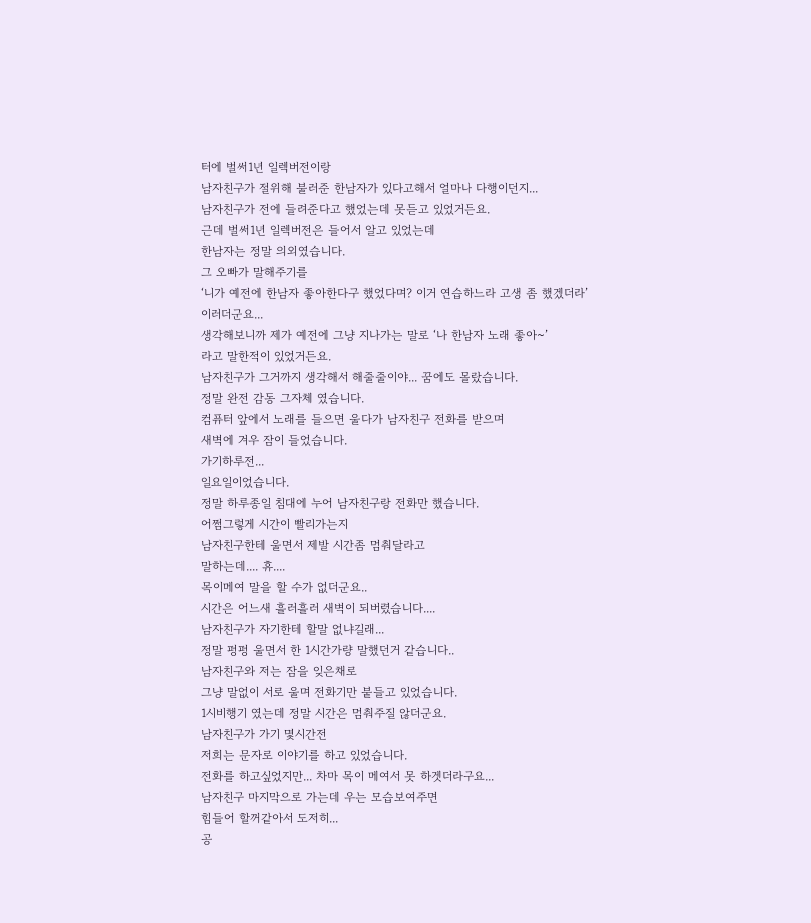터에 벌써1년 일렉버전이랑
남자친구가 절위해 불러준 한남자가 있다고해서 얼마나 다행이던지...
남자친구가 전에 들려준다고 했었는데 못듣고 있었거든요.
근데 벌써1년 일렉버전은 들어서 알고 있었는데
한남자는 정말 의외였습니다.
그 오빠가 말해주기를
‘니가 예전에 한남자 좋아한다구 했었다며? 이거 연습하느라 고생 좀 했겠더라’
이러더군요...
생각해보니까 제가 예전에 그냥 지나가는 말로 ‘나 한남자 노래 좋아~’
라고 말한적이 있었거든요.
남자친구가 그거까지 생각해서 해줄줄이야... 꿈에도 몰랐습니다.
정말 완전 감동 그자체 였습니다.
컴퓨터 앞에서 노래를 들으면 울다가 남자친구 전화를 받으며
새벽에 겨우 잠이 들었습니다.
가기하루전...
일요일이었습니다.
정말 하루종일 침대에 누어 남자친구랑 전화만 했습니다.
어쩜그렇게 시간이 빨리가는지
남자친구한테 울면서 제발 시간좀 멈춰달라고
말하는데.... 휴....
목이메여 말을 할 수가 없더군요..
시간은 어느새 흘러흘러 새벽이 되버렸습니다....
남자친구가 자기한테 할말 없냐길래...
정말 펑펑 울면서 한 1시간가량 말했던거 같습니다..
남자친구와 저는 잠을 잊은채로
그냥 말없이 서로 울며 전화기만 붙들고 있었습니다.
1시비행기 였는데 정말 시간은 멈춰주질 않더군요.
남자친구가 가기 몇시간전
저희는 문자로 이야기를 하고 있었습니다.
전화를 하고싶었지만... 차마 목이 메여서 못 하겟더라구요...
남자친구 마지막으로 가는데 우는 모습보여주면
힘들어 할꺼같아서 도저히...
공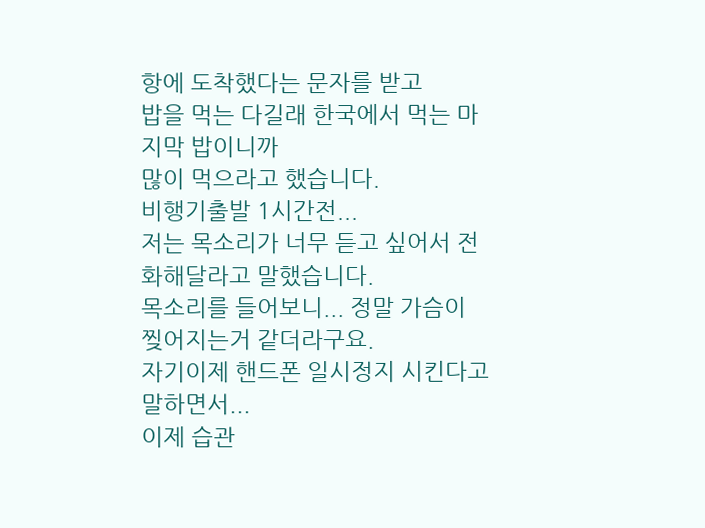항에 도착했다는 문자를 받고
밥을 먹는 다길래 한국에서 먹는 마지막 밥이니까
많이 먹으라고 했습니다.
비행기출발 1시간전...
저는 목소리가 너무 듣고 싶어서 전화해달라고 말했습니다.
목소리를 들어보니... 정말 가슴이 찢어지는거 같더라구요.
자기이제 핸드폰 일시정지 시킨다고 말하면서...
이제 습관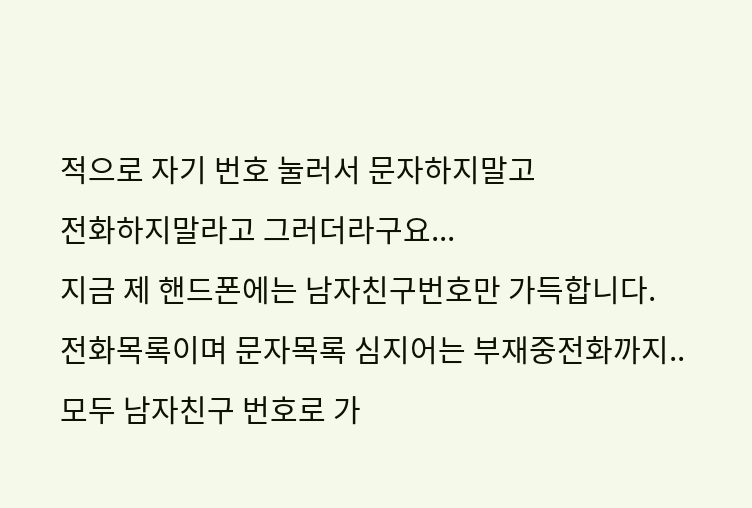적으로 자기 번호 눌러서 문자하지말고
전화하지말라고 그러더라구요...
지금 제 핸드폰에는 남자친구번호만 가득합니다.
전화목록이며 문자목록 심지어는 부재중전화까지..
모두 남자친구 번호로 가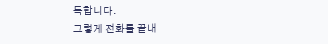득합니다.
그렇게 전화를 끝내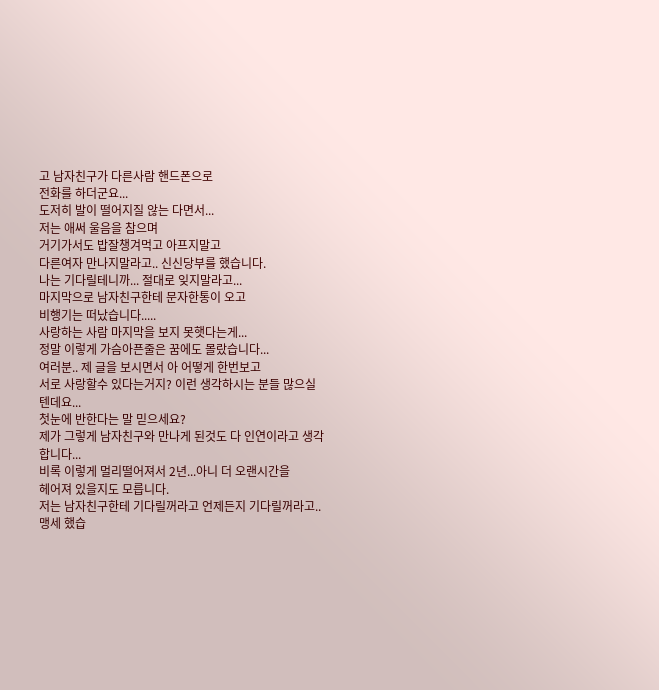고 남자친구가 다른사람 핸드폰으로
전화를 하더군요...
도저히 발이 떨어지질 않는 다면서...
저는 애써 울음을 참으며
거기가서도 밥잘챙겨먹고 아프지말고
다른여자 만나지말라고.. 신신당부를 했습니다.
나는 기다릴테니까... 절대로 잊지말라고...
마지막으로 남자친구한테 문자한통이 오고
비행기는 떠났습니다.....
사랑하는 사람 마지막을 보지 못햇다는게...
정말 이렇게 가슴아픈줄은 꿈에도 몰랐습니다...
여러분.. 제 글을 보시면서 아 어떻게 한번보고
서로 사랑할수 있다는거지? 이런 생각하시는 분들 많으실텐데요...
첫눈에 반한다는 말 믿으세요?
제가 그렇게 남자친구와 만나게 된것도 다 인연이라고 생각합니다...
비록 이렇게 멀리떨어져서 2년...아니 더 오랜시간을
헤어져 있을지도 모릅니다.
저는 남자친구한테 기다릴꺼라고 언제든지 기다릴꺼라고..
맹세 했습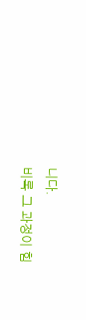니다.
비록 그 과정이 힘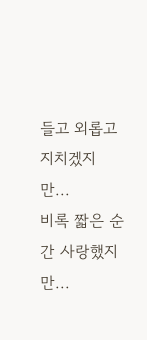들고 외롭고 지치겠지만...
비록 짧은 순간 사랑했지만...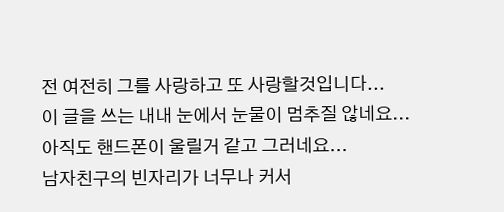전 여전히 그를 사랑하고 또 사랑할것입니다...
이 글을 쓰는 내내 눈에서 눈물이 멈추질 않네요...
아직도 핸드폰이 울릴거 같고 그러네요...
남자친구의 빈자리가 너무나 커서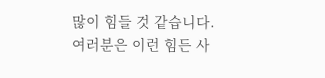많이 힘들 것 같습니다.
여러분은 이런 힘든 사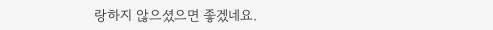랑하지 않으셨으면 좋겠네요.